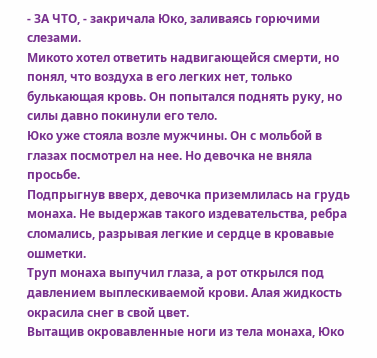- ЗА ЧТО, - закричала Юко, заливаясь горючими слезами.
Микото хотел ответить надвигающейся смерти, но понял, что воздуха в его легких нет, только булькающая кровь. Он попытался поднять руку, но силы давно покинули его тело.
Юко уже стояла возле мужчины. Он с мольбой в глазах посмотрел на нее. Но девочка не вняла просьбе.
Подпрыгнув вверх, девочка приземлилась на грудь монаха. Не выдержав такого издевательства, ребра сломались, разрывая легкие и сердце в кровавые ошметки.
Труп монаха выпучил глаза, а рот открылся под давлением выплескиваемой крови. Алая жидкость окрасила снег в свой цвет.
Вытащив окровавленные ноги из тела монаха, Юко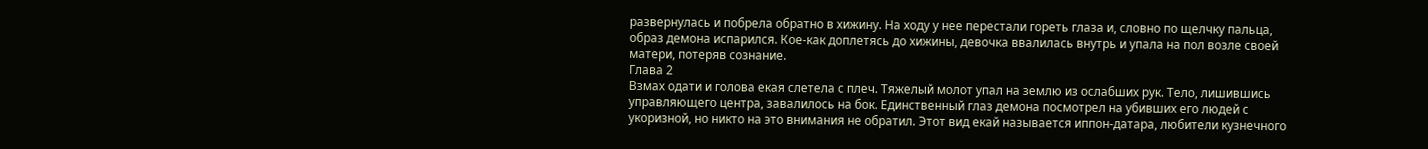развернулась и побрела обратно в хижину. На ходу у нее перестали гореть глаза и, словно по щелчку пальца, образ демона испарился. Кое-как доплетясь до хижины, девочка ввалилась внутрь и упала на пол возле своей матери, потеряв сознание.
Глава 2
Взмах одати и голова екая слетела с плеч. Тяжелый молот упал на землю из ослабших рук. Тело, лишившись управляющего центра, завалилось на бок. Единственный глаз демона посмотрел на убивших его людей с укоризной, но никто на это внимания не обратил. Этот вид екай называется иппон-датара, любители кузнечного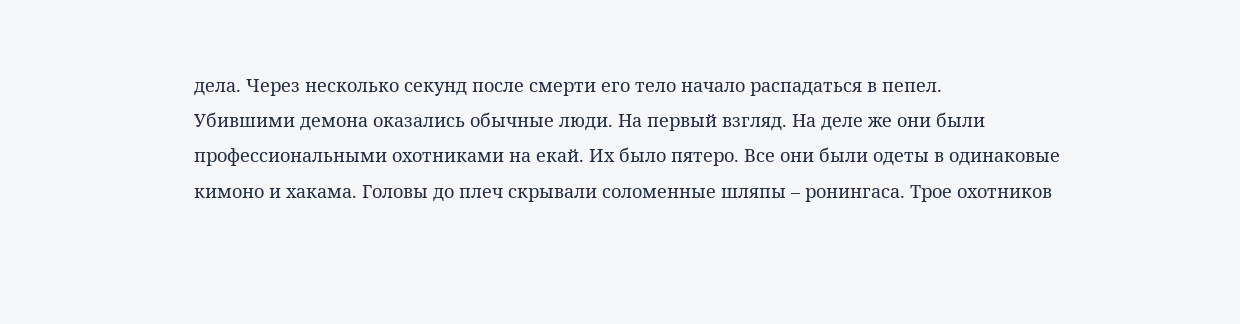дела. Через несколько секунд после смерти его тело начало распадаться в пепел.
Убившими демона оказались обычные люди. На первый взгляд. На деле же они были профессиональными охотниками на екай. Их было пятеро. Все они были одеты в одинаковые кимоно и хакама. Головы до плеч скрывали соломенные шляпы – ронингаса. Трое охотников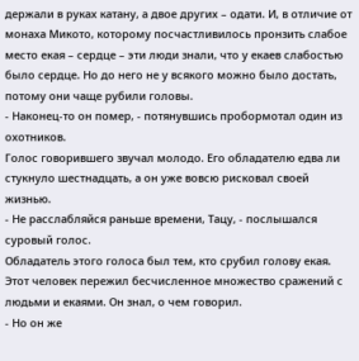держали в руках катану, а двое других – одати. И, в отличие от монаха Микото, которому посчастливилось пронзить слабое место екая – сердце – эти люди знали, что у екаев слабостью было сердце. Но до него не у всякого можно было достать, потому они чаще рубили головы.
- Наконец-то он помер, - потянувшись пробормотал один из охотников.
Голос говорившего звучал молодо. Его обладателю едва ли стукнуло шестнадцать, а он уже вовсю рисковал своей жизнью.
- Не расслабляйся раньше времени, Тацу, - послышался суровый голос.
Обладатель этого голоса был тем, кто срубил голову екая. Этот человек пережил бесчисленное множество сражений с людьми и екаями. Он знал, о чем говорил.
- Но он же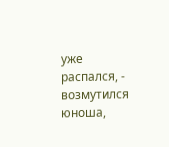уже распался, - возмутился юноша,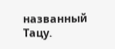названный Тацу.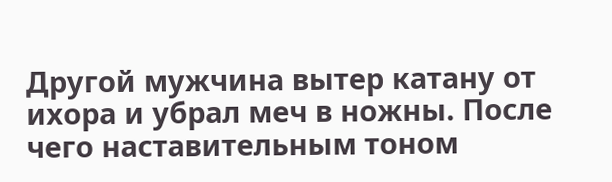Другой мужчина вытер катану от ихора и убрал меч в ножны. После чего наставительным тоном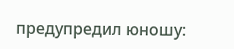предупредил юношу: